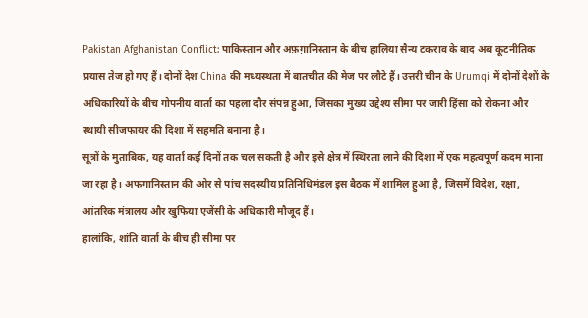Pakistan Afghanistan Conflict: पाकिस्तान और अफ़ग़ानिस्तान के बीच हालिया सैन्य टकराव के बाद अब कूटनीतिक प्रयास तेज हो गए हैं। दोनों देश China की मध्यस्थता में बातचीत की मेज पर लौटे हैं। उत्तरी चीन के Urumqi में दोनों देशों के अधिकारियों के बीच गोपनीय वार्ता का पहला दौर संपन्न हुआ, जिसका मुख्य उद्देश्य सीमा पर जारी हिंसा को रोकना और स्थायी सीजफायर की दिशा में सहमति बनाना है।
सूत्रों के मुताबिक, यह वार्ता कई दिनों तक चल सकती है और इसे क्षेत्र में स्थिरता लाने की दिशा में एक महत्वपूर्ण कदम माना जा रहा है। अफगानिस्तान की ओर से पांच सदस्यीय प्रतिनिधिमंडल इस बैठक में शामिल हुआ है, जिसमें विदेश, रक्षा, आंतरिक मंत्रालय और खुफिया एजेंसी के अधिकारी मौजूद हैं।
हालांकि, शांति वार्ता के बीच ही सीमा पर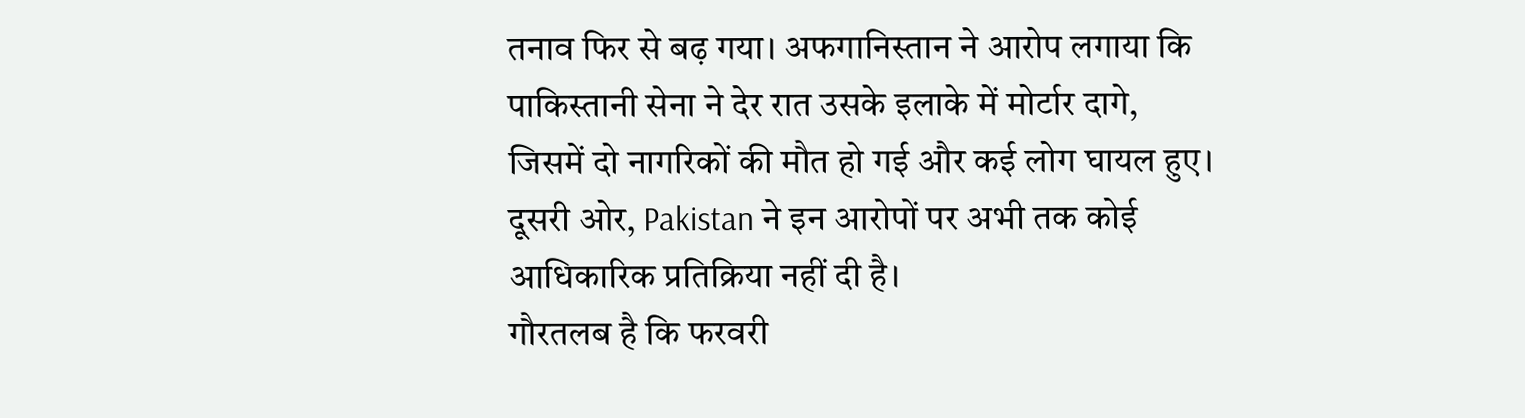तनाव फिर से बढ़ गया। अफगानिस्तान ने आरोप लगाया कि पाकिस्तानी सेना ने देर रात उसके इलाके में मोर्टार दागे, जिसमें दो नागरिकों की मौत हो गई और कई लोग घायल हुए। दूसरी ओर, Pakistan ने इन आरोपों पर अभी तक कोई आधिकारिक प्रतिक्रिया नहीं दी है।
गौरतलब है कि फरवरी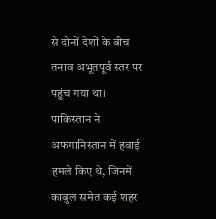से दोनों देशों के बीच तनाव अभूतपूर्व स्तर पर पहुंच गया था। पाकिस्तान ने अफगानिस्तान में हवाई हमले किए थे, जिनमें काबुल समेत कई शहर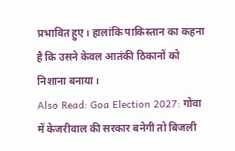प्रभावित हुए। हालांकि पाकिस्तान का कहना है कि उसने केवल आतंकी ठिकानों को निशाना बनाया।
Also Read: Goa Election 2027: गोवा में केजरीवाल की सरकार बनेगी तो बिजली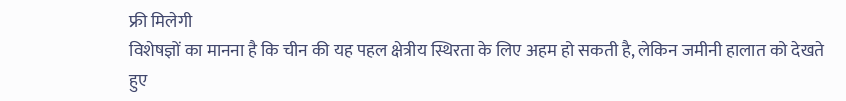फ्री मिलेगी
विशेषज्ञों का मानना है कि चीन की यह पहल क्षेत्रीय स्थिरता के लिए अहम हो सकती है, लेकिन जमीनी हालात को देखते हुए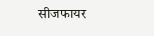सीजफायर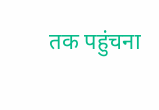तक पहुंचना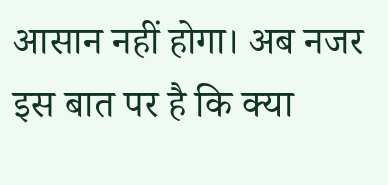आसान नहीं होगा। अब नजर इस बात पर है कि क्या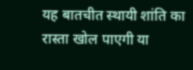यह बातचीत स्थायी शांति का रास्ता खोल पाएगी या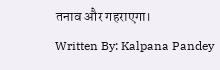तनाव और गहराएगा।
Written By: Kalpana Pandey